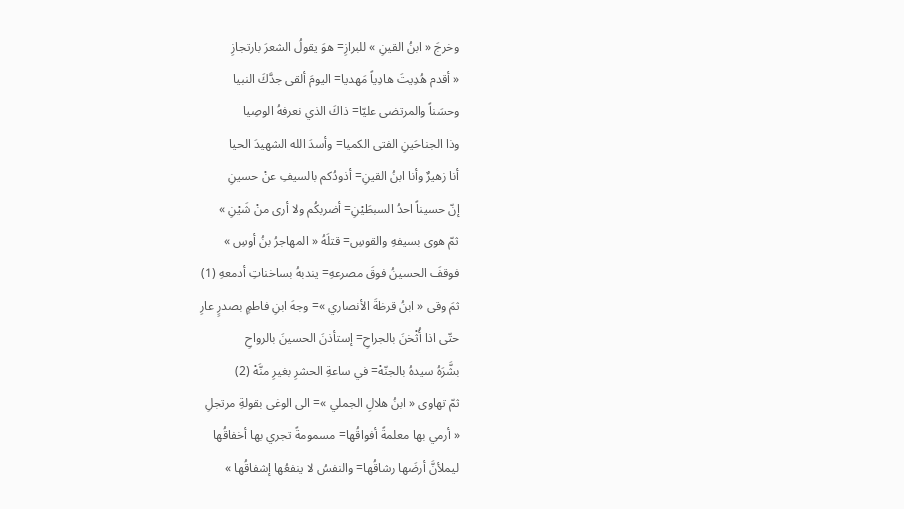وخرجَ « ابنُ القينِ » للبرازِ= هوَ يقولُ الشعرَ بارتجازِ
« أقدم هُدِيتَ هادِياً مَهديا= اليومَ ألقى جدَّكَ النبيا
وحسَناً والمرتضى عليّا= ذاكَ الذي نعرفهُ الوصِيا
وذا الجناحَينِ الفتى الكميا= وأسدَ الله الشهيدَ الحيا
أنا زهيرٌ وأنا ابنُ القينِ= أذودُكم بالسيفِ عنْ حسينِ
إنّ حسيناً احدُ السبطَيْنِ= أضربكُم ولا أرى منْ شَيْنِ »
ثمّ هوى بسيفهِ والقوسِ= قتلَهُ « المهاجرُ بنُ أوسِ »
فوقفَ الحسينُ فوقَ مصرعهِ= يندبهُ بساخناتِ أدمعهِ (1)
ثمَ وقى « ابنُ قرظةَ الأنصاري »= وجهَ ابنِ فاطمٍ بصدرٍ عارِ
حتّى اذا أُثْخنَ بالجراحِ= إستأذنَ الحسينَ بالرواحِ
بشَّرَهُ سيدهُ بالجنّهْ= في ساعةِ الحشرِ بغيرِ منَّهْ (2)
ثمّ تهاوى « ابنُ هلالِ الجملي »= الى الوغى بقولةِ مرتجلِ
« أرمي بها معلمةً أفواقُها= مسمومةً تجري بها أخفاقُها
ليملأنَّ أرضَها رشاقُها= والنفسُ لا ينفعُها إشفاقُها »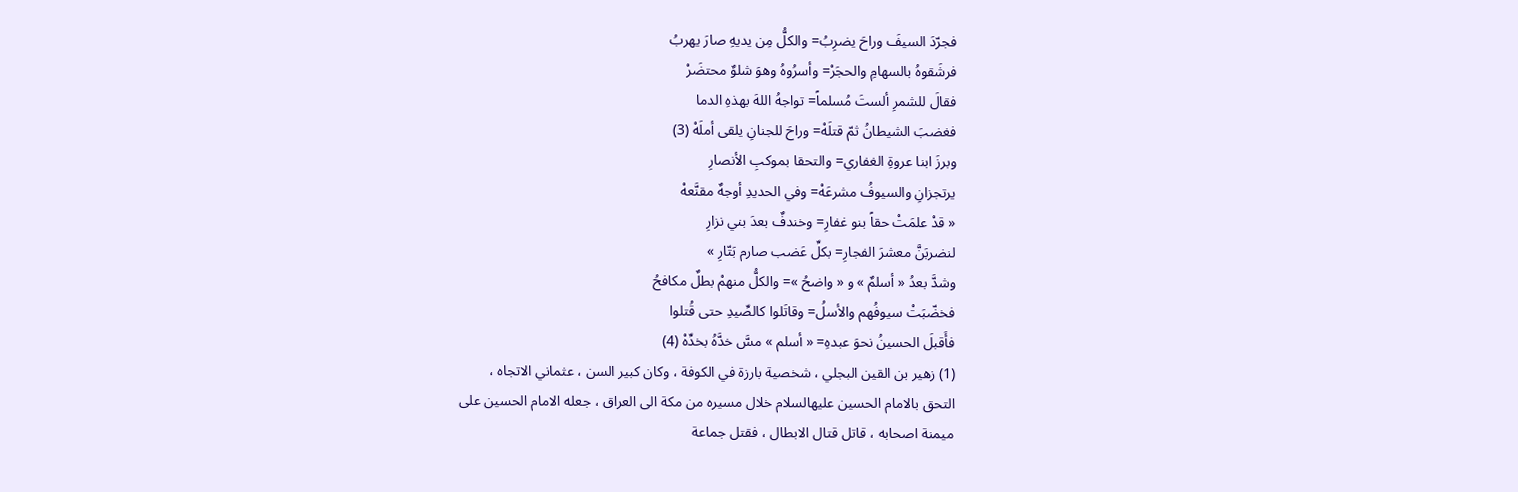فجرّدَ السيفَ وراحَ يضرِبُ= والكلُّ مِن يديهِ صارَ يهربُ
فرشَقوهُ بالسهامِ والحجَرْ= وأسرُوهُ وهوَ شلوٌ محتضَرْ
فقالَ للشمرِ ألستَ مُسلماً= تواجهُ اللهَ بهذهِ الدما
فغضبَ الشيطانُ ثمّ قتلَهْ= وراحَ للجنانِ يلقى أملَهْ (3)
وبرزَ ابنا عروةِ الغفاري= والتحقا بموكبِ الأنصارِ
يرتجزانِ والسيوفُ مشرعَهْ= وفي الحديدِ أوجهٌ مقنَّعهْ
« قدْ علمَتْ حقاً بنو غفارِ= وخندفٌ بعدَ بني نزارِ
لنضربَنَّ معشرَ الفجارِ= بكلِّ عَضب صارم بَتّارِ »
وشدَّ بعدُ « أسلمٌ » و « واضحُ »= والكلُّ منهمْ بطلٌ مكافحُ
فخضّبَتْ سيوفُهم والأسلُ= وقاتَلوا كالصِّيدِ حتى قُتلوا
فأَقبلَ الحسينُ نحوَ عبدهِ= « أسلم » مسَّ خدَّهُ بخدِّهْ (4)
(1) زهير بن القين البجلي ، شخصية بارزة في الكوفة ، وكان كبير السن ، عثماني الاتجاه ،
التحق بالامام الحسين عليهالسلام خلال مسيره من مكة الى العراق ، جعله الامام الحسين على
ميمنة اصحابه ، قاتل قتال الابطال ، فقتل جماعة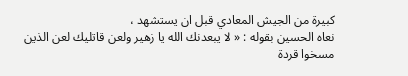كبيرة من الجيش المعادي قبل ان يستشهد ،
نعاه الحسين بقوله : « لا يبعدنك الله يا زهير ولعن قاتليك لعن الذين مسخوا قردة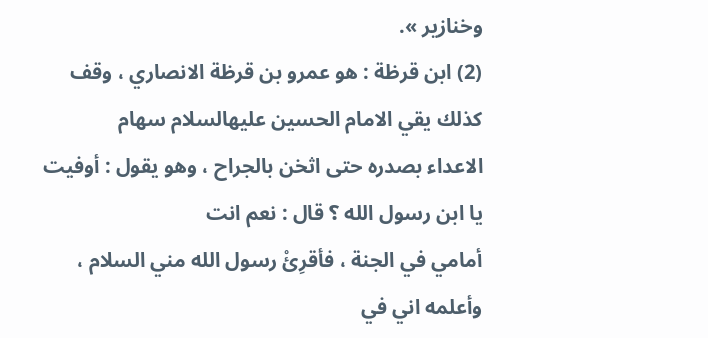وخنازير ».
(2) ابن قرظة : هو عمرو بن قرظة الانصاري ، وقف كذلك يقي الامام الحسين عليهالسلام سهام
الاعداء بصدره حتى اثخن بالجراح ، وهو يقول : أوفيت يا ابن رسول الله ؟ قال : نعم انت
أمامي في الجنة ، فأقرِئْ رسول الله مني السلام ، وأعلمه اني في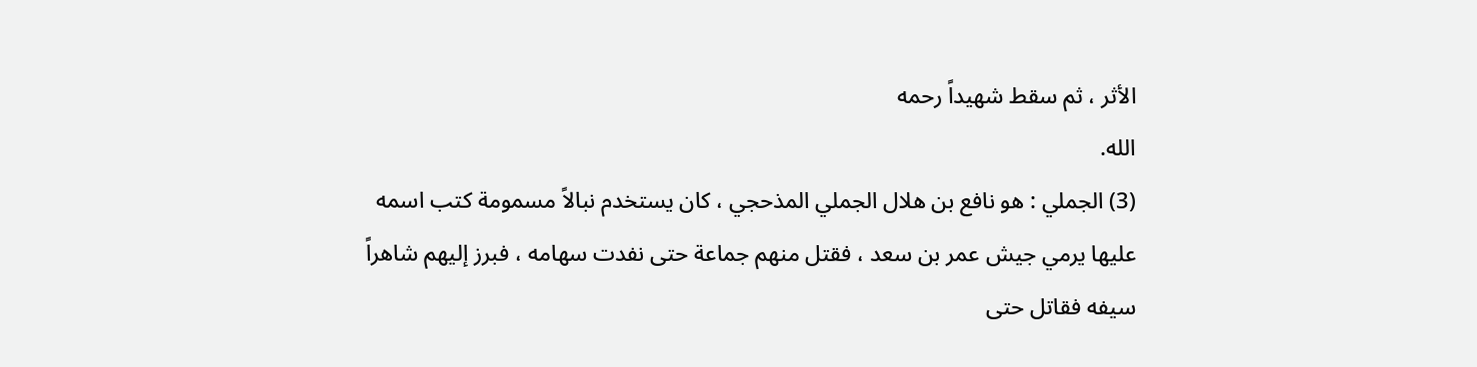الأثر ، ثم سقط شهيداً رحمه
الله.
(3) الجملي : هو نافع بن هلال الجملي المذحجي ، كان يستخدم نبالاً مسمومة كتب اسمه
عليها يرمي جيش عمر بن سعد ، فقتل منهم جماعة حتى نفدت سهامه ، فبرز إليهم شاهراً
سيفه فقاتل حتى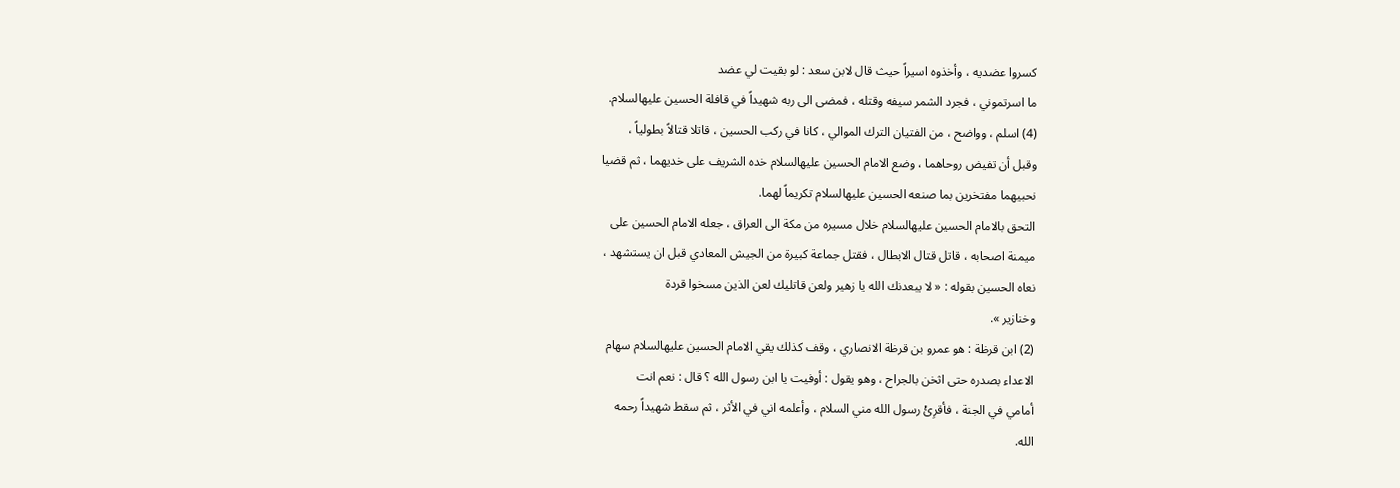كسروا عضديه ، وأخذوه اسيراً حيث قال لابن سعد : لو بقيت لي عضد
ما اسرتموني ، فجرد الشمر سيفه وقتله ، فمضى الى ربه شهيداً في قافلة الحسين عليهالسلام.
(4) اسلم ، وواضح ، من الفتيان الترك الموالي ، كانا في ركب الحسين ، قاتلا قتالاً بطولياً ،
وقبل أن تفيض روحاهما ، وضع الامام الحسين عليهالسلام خده الشريف على خديهما ، ثم قضيا
نحبيهما مفتخرين بما صنعه الحسين عليهالسلام تكريماً لهما.
التحق بالامام الحسين عليهالسلام خلال مسيره من مكة الى العراق ، جعله الامام الحسين على
ميمنة اصحابه ، قاتل قتال الابطال ، فقتل جماعة كبيرة من الجيش المعادي قبل ان يستشهد ،
نعاه الحسين بقوله : « لا يبعدنك الله يا زهير ولعن قاتليك لعن الذين مسخوا قردة
وخنازير ».
(2) ابن قرظة : هو عمرو بن قرظة الانصاري ، وقف كذلك يقي الامام الحسين عليهالسلام سهام
الاعداء بصدره حتى اثخن بالجراح ، وهو يقول : أوفيت يا ابن رسول الله ؟ قال : نعم انت
أمامي في الجنة ، فأقرِئْ رسول الله مني السلام ، وأعلمه اني في الأثر ، ثم سقط شهيداً رحمه
الله.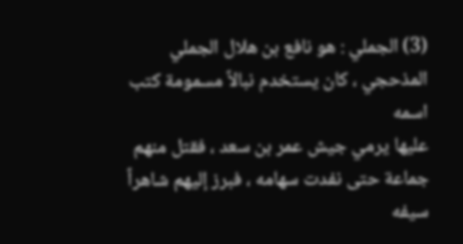(3) الجملي : هو نافع بن هلال الجملي المذحجي ، كان يستخدم نبالاً مسمومة كتب اسمه
عليها يرمي جيش عمر بن سعد ، فقتل منهم جماعة حتى نفدت سهامه ، فبرز إليهم شاهراً
سيفه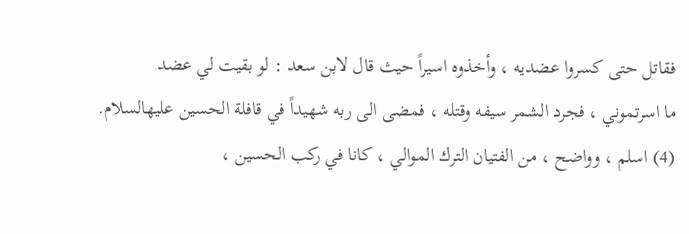فقاتل حتى كسروا عضديه ، وأخذوه اسيراً حيث قال لابن سعد : لو بقيت لي عضد
ما اسرتموني ، فجرد الشمر سيفه وقتله ، فمضى الى ربه شهيداً في قافلة الحسين عليهالسلام.
(4) اسلم ، وواضح ، من الفتيان الترك الموالي ، كانا في ركب الحسين ،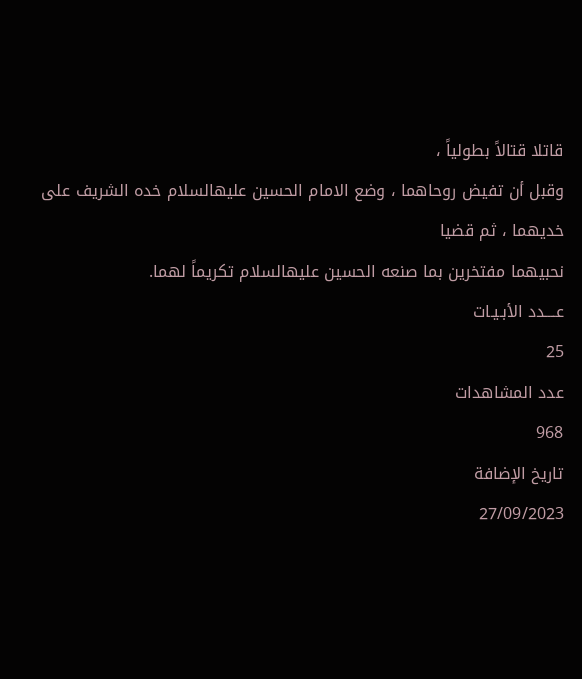قاتلا قتالاً بطولياً ،
وقبل أن تفيض روحاهما ، وضع الامام الحسين عليهالسلام خده الشريف على خديهما ، ثم قضيا
نحبيهما مفتخرين بما صنعه الحسين عليهالسلام تكريماً لهما.
عــــدد الأبـيـات
25
عدد المشاهدات
968
تاريخ الإضافة
27/09/2023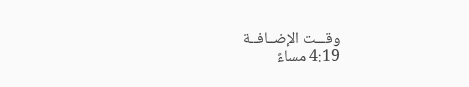وقـــت الإضــافــة
4:19 مساءً